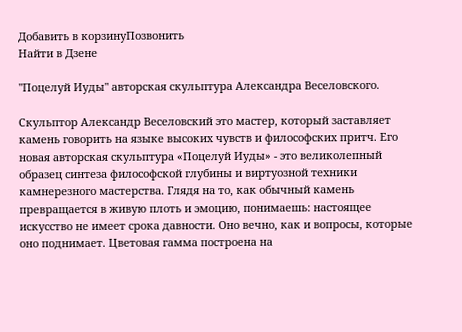Добавить в корзинуПозвонить
Найти в Дзене

"Поцелуй Иуды" авторская скульптура Александра Веселовского.

Скульптор Александр Веселовский это мастер, который заставляет камень говорить на языке высоких чувств и философских притч. Его новая авторская скульптура «Поцелуй Иуды» - это великолепный образец синтеза философской глубины и виртуозной техники камнерезного мастерства. Глядя на то, как обычный камень превращается в живую плоть и эмоцию, понимаешь: настоящее искусство не имеет срока давности. Оно вечно, как и вопросы, которые оно поднимает. Цветовая гамма построена на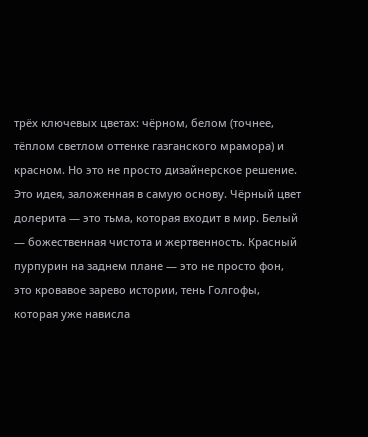трёх ключевых цветах: чёрном, белом (точнее, тёплом светлом оттенке газганского мрамора) и красном. Но это не просто дизайнерское решение. Это идея, заложенная в самую основу. Чёрный цвет долерита — это тьма, которая входит в мир. Белый — божественная чистота и жертвенность. Красный пурпурин на заднем плане — это не просто фон, это кровавое зарево истории, тень Голгофы, которая уже нависла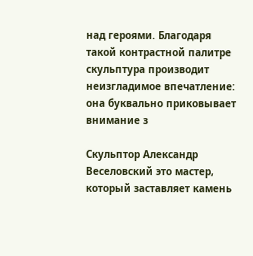над героями. Благодаря такой контрастной палитре скульптура производит неизгладимое впечатление: она буквально приковывает внимание з

Скульптор Александр Веселовский это мастер, который заставляет камень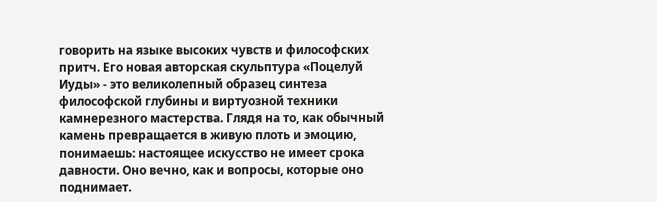говорить на языке высоких чувств и философских притч. Его новая авторская скульптура «Поцелуй Иуды» - это великолепный образец синтеза философской глубины и виртуозной техники камнерезного мастерства. Глядя на то, как обычный камень превращается в живую плоть и эмоцию, понимаешь: настоящее искусство не имеет срока давности. Оно вечно, как и вопросы, которые оно поднимает.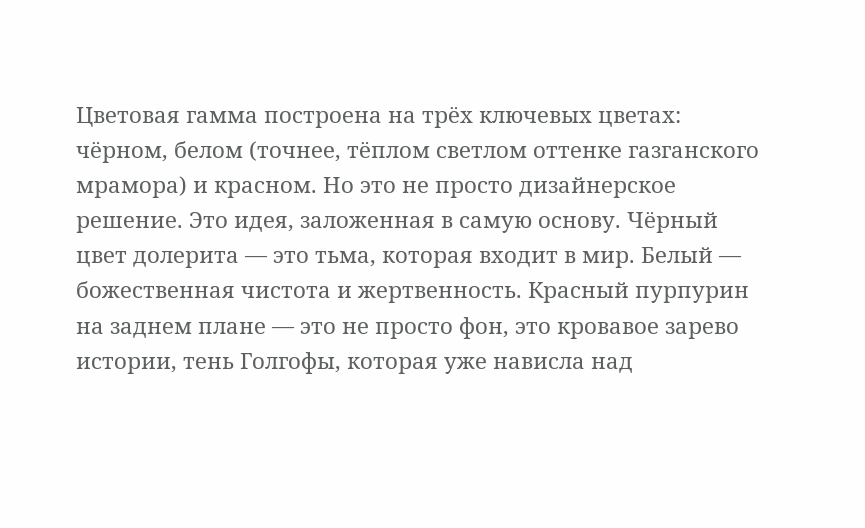Цветовая гамма построена на трёх ключевых цветах: чёрном, белом (точнее, тёплом светлом оттенке газганского мрамора) и красном. Но это не просто дизайнерское решение. Это идея, заложенная в самую основу. Чёрный цвет долерита — это тьма, которая входит в мир. Белый — божественная чистота и жертвенность. Красный пурпурин на заднем плане — это не просто фон, это кровавое зарево истории, тень Голгофы, которая уже нависла над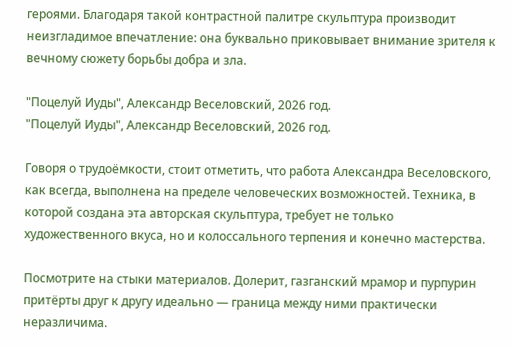героями. Благодаря такой контрастной палитре скульптура производит неизгладимое впечатление: она буквально приковывает внимание зрителя к вечному сюжету борьбы добра и зла.

"Поцелуй Иуды", Александр Веселовский, 2026 год.
"Поцелуй Иуды", Александр Веселовский, 2026 год.

Говоря о трудоёмкости, стоит отметить, что работа Александра Веселовского, как всегда, выполнена на пределе человеческих возможностей. Техника, в которой создана эта авторская скульптура, требует не только художественного вкуса, но и колоссального терпения и конечно мастерства.

Посмотрите на стыки материалов. Долерит, газганский мрамор и пурпурин притёрты друг к другу идеально — граница между ними практически неразличима.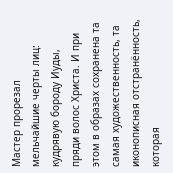Мастер прорезал мельчайшие черты лиц: кудрявую бороду Иуды, пряди волос Христа. И при этом в образах сохранена та самая художественность, та иконописная отстранённость, которая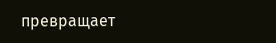превращает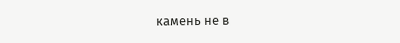камень не в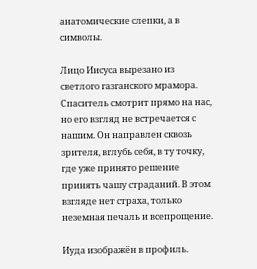анатомические слепки, а в символы.

Лицо Иисуса вырезано из светлого газганского мрамора. Спаситель смотрит прямо на нас, но его взгляд не встречается с нашим. Он направлен сквозь зрителя, вглубь себя, в ту точку, где уже принято решение принять чашу страданий. В этом взгляде нет страха, только неземная печаль и всепрощение.

Иуда изображён в профиль.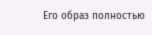Его образ полностью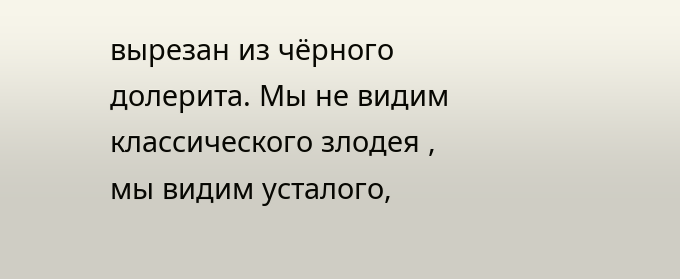вырезан из чёрного долерита. Мы не видим классического злодея , мы видим усталого,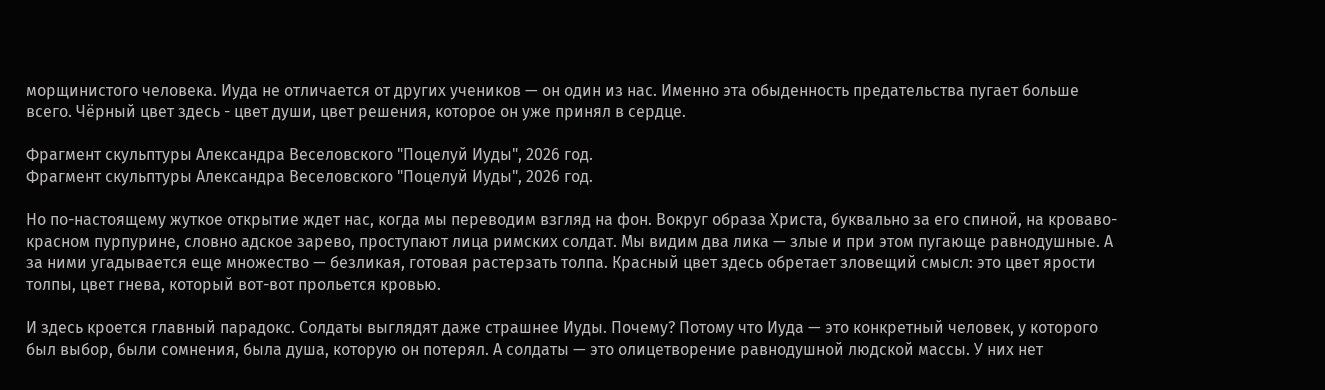морщинистого человека. Иуда не отличается от других учеников — он один из нас. Именно эта обыденность предательства пугает больше всего. Чёрный цвет здесь - цвет души, цвет решения, которое он уже принял в сердце.

Фрагмент скульптуры Александра Веселовского "Поцелуй Иуды", 2026 год.
Фрагмент скульптуры Александра Веселовского "Поцелуй Иуды", 2026 год.

Но по-настоящему жуткое открытие ждет нас, когда мы переводим взгляд на фон. Вокруг образа Христа, буквально за его спиной, на кроваво-красном пурпурине, словно адское зарево, проступают лица римских солдат. Мы видим два лика — злые и при этом пугающе равнодушные. А за ними угадывается еще множество — безликая, готовая растерзать толпа. Красный цвет здесь обретает зловещий смысл: это цвет ярости толпы, цвет гнева, который вот-вот прольется кровью.

И здесь кроется главный парадокс. Солдаты выглядят даже страшнее Иуды. Почему? Потому что Иуда — это конкретный человек, у которого был выбор, были сомнения, была душа, которую он потерял. А солдаты — это олицетворение равнодушной людской массы. У них нет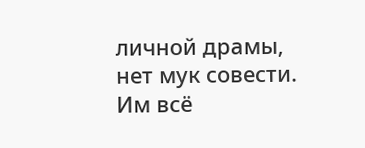личной драмы, нет мук совести. Им всё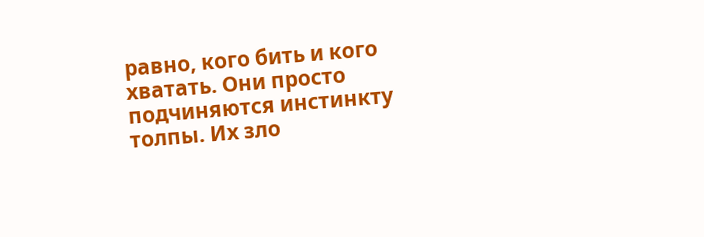равно, кого бить и кого хватать. Они просто подчиняются инстинкту толпы. Их зло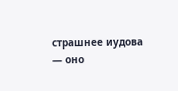страшнее иудова — оно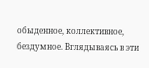обыденное, коллективное, бездумное. Вглядываясь в эти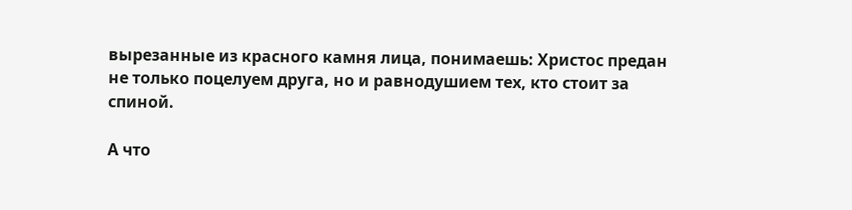вырезанные из красного камня лица, понимаешь: Христос предан не только поцелуем друга, но и равнодушием тех, кто стоит за спиной.

А что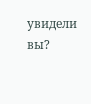увидели вы?